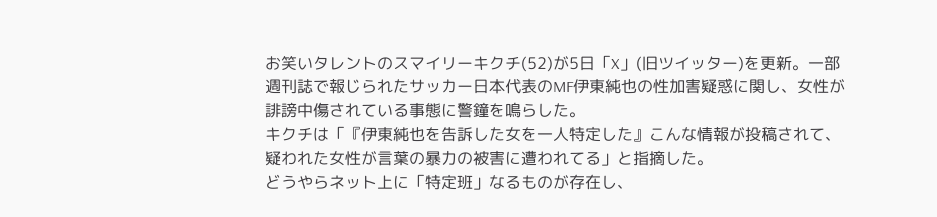お笑いタレントのスマイリーキクチ(52)が5日「X」(旧ツイッター)を更新。一部週刊誌で報じられたサッカー日本代表のMF伊東純也の性加害疑惑に関し、女性が誹謗中傷されている事態に警鐘を鳴らした。
キクチは「『伊東純也を告訴した女を一人特定した』こんな情報が投稿されて、疑われた女性が言葉の暴力の被害に遭われてる」と指摘した。
どうやらネット上に「特定班」なるものが存在し、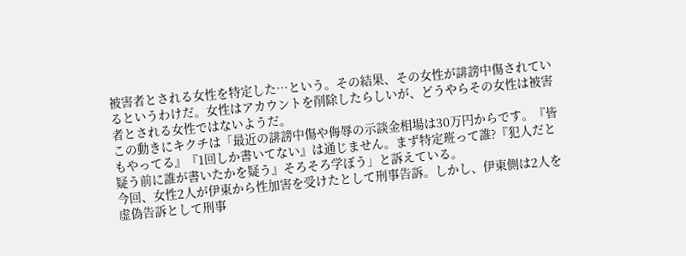被害者とされる女性を特定した…という。その結果、その女性が誹謗中傷されているというわけだ。女性はアカウントを削除したらしいが、どうやらその女性は被害者とされる女性ではないようだ。
この動きにキクチは「最近の誹謗中傷や侮辱の示談金相場は30万円からです。『皆もやってる』『1回しか書いてない』は通じません。まず特定班って誰?『犯人だと疑う前に誰が書いたかを疑う』そろそろ学ぼう」と訴えている。
今回、女性2人が伊東から性加害を受けたとして刑事告訴。しかし、伊東側は2人を虚偽告訴として刑事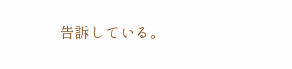告訴している。